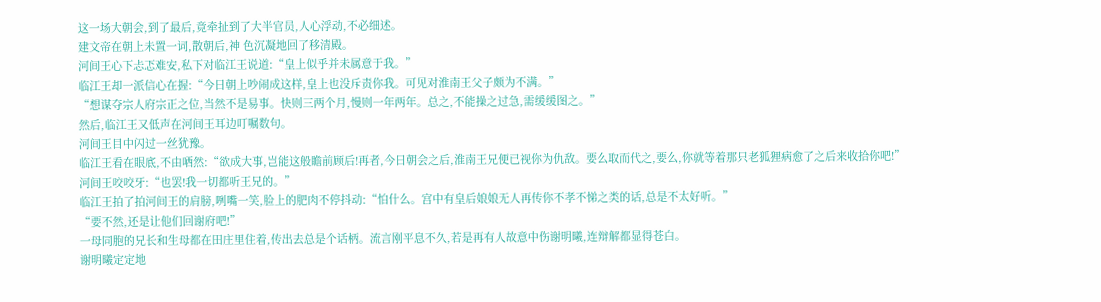这一场大朝会,到了最后,竟牵扯到了大半官员,人心浮动,不必细述。
建文帝在朝上未置一词,散朝后,神 色沉凝地回了移清殿。
河间王心下忐忑难安,私下对临江王说道:“皇上似乎并未属意于我。”
临江王却一派信心在握:“今日朝上吵闹成这样,皇上也没斥责你我。可见对淮南王父子颇为不满。”
“想谋夺宗人府宗正之位,当然不是易事。快则三两个月,慢则一年两年。总之,不能操之过急,需缓缓图之。”
然后,临江王又低声在河间王耳边叮嘱数句。
河间王目中闪过一丝犹豫。
临江王看在眼底,不由哂然:“欲成大事,岂能这般瞻前顾后!再者,今日朝会之后,淮南王兄便已视你为仇敌。要么取而代之,要么,你就等着那只老狐狸病愈了之后来收拾你吧!”
河间王咬咬牙:“也罢!我一切都听王兄的。”
临江王拍了拍河间王的肩膀,咧嘴一笑,脸上的肥肉不停抖动:“怕什么。宫中有皇后娘娘无人再传你不孝不悌之类的话,总是不太好听。”
“要不然,还是让他们回谢府吧!”
一母同胞的兄长和生母都在田庄里住着,传出去总是个话柄。流言刚平息不久,若是再有人故意中伤谢明曦,连辩解都显得苍白。
谢明曦定定地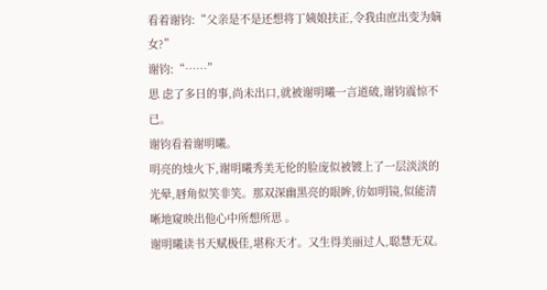看着谢钧:“父亲是不是还想将丁姨娘扶正,令我由庶出变为嫡女?”
谢钧:“……”
思 虑了多日的事,尚未出口,就被谢明曦一言道破,谢钧震惊不已。
谢钧看着谢明曦。
明亮的烛火下,谢明曦秀美无伦的脸庞似被镀上了一层淡淡的光晕,唇角似笑非笑。那双深幽黑亮的眼眸,彷如明镜,似能清晰地窥映出他心中所想所思 。
谢明曦读书天赋极佳,堪称天才。又生得美丽过人,聪慧无双。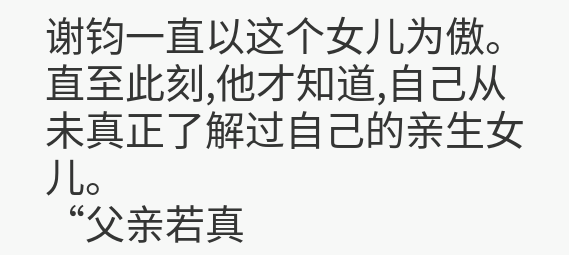谢钧一直以这个女儿为傲。
直至此刻,他才知道,自己从未真正了解过自己的亲生女儿。
“父亲若真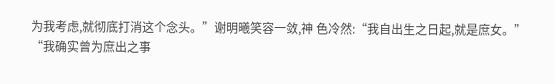为我考虑,就彻底打消这个念头。”谢明曦笑容一敛,神 色冷然:“我自出生之日起,就是庶女。”
“我确实曾为庶出之事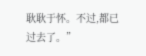耿耿于怀。不过,都已过去了。”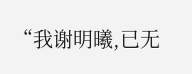“我谢明曦,已无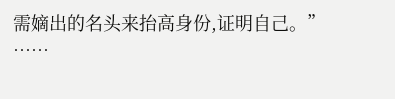需嫡出的名头来抬高身份,证明自己。”
……